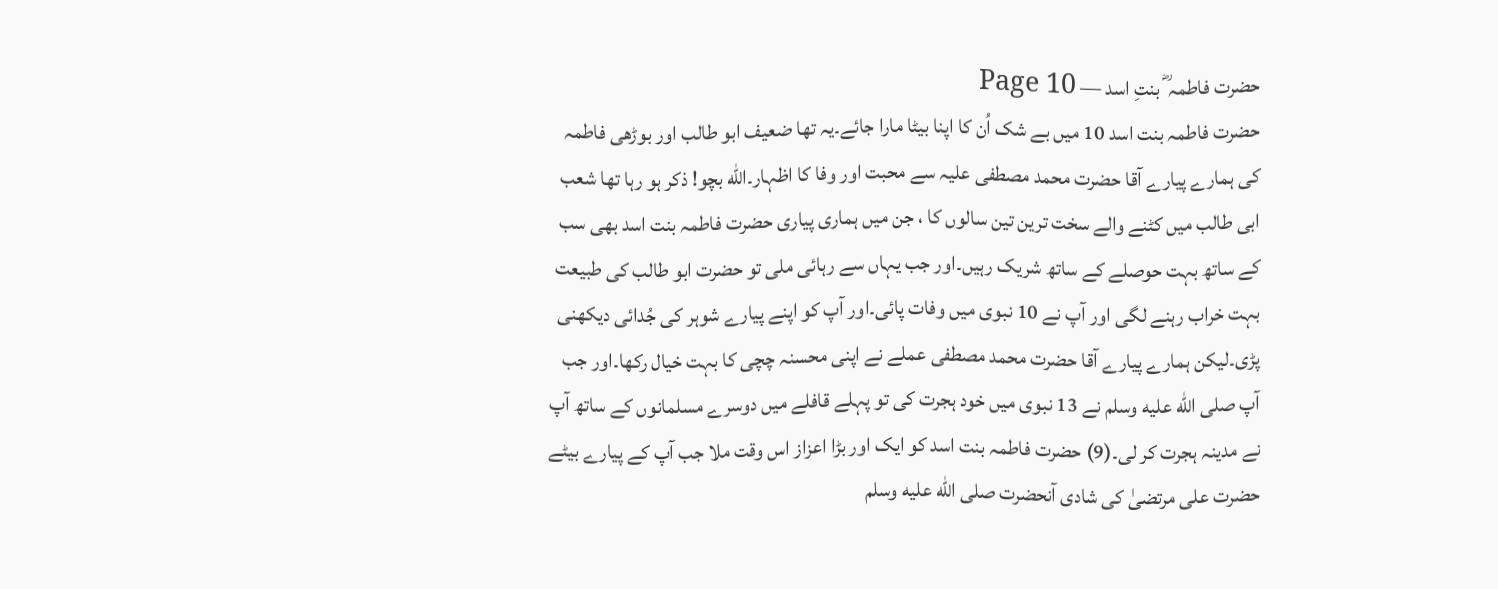حضرت فاطمہ ؓ بنتِ اسد — Page 10
حضرت فاطمہ بنت اسد 10 میں بے شک اُن کا اپنا بیٹا مارا جائے۔یہ تھا ضعیف ابو طالب اور بوڑھی فاطمہ کی ہمارے پیارے آقا حضرت محمد مصطفی علیہ سے محبت اور وفا کا اظہار۔الله بچو! ذکر ہو رہا تھا شعب ابی طالب میں کٹنے والے سخت ترین تین سالوں کا ، جن میں ہماری پیاری حضرت فاطمہ بنت اسد بھی سب کے ساتھ بہت حوصلے کے ساتھ شریک رہیں۔اور جب یہاں سے رہائی ملی تو حضرت ابو طالب کی طبیعت بہت خراب رہنے لگی اور آپ نے 10 نبوی میں وفات پائی۔اور آپ کو اپنے پیارے شوہر کی جُدائی دیکھنی پڑی۔لیکن ہمارے پیارے آقا حضرت محمد مصطفی عملے نے اپنی محسنہ چچی کا بہت خیال رکھا۔اور جب آپ صلى الله عليه وسلم نے 13 نبوی میں خود ہجرت کی تو پہلے قافلے میں دوسرے مسلمانوں کے ساتھ آپ نے مدینہ ہجرت کر لی۔(9) حضرت فاطمہ بنت اسد کو ایک اور بڑا اعزاز اس وقت ملا جب آپ کے پیارے بیٹے حضرت علی مرتضیٰ کی شادی آنحضرت صلى الله عليه وسلم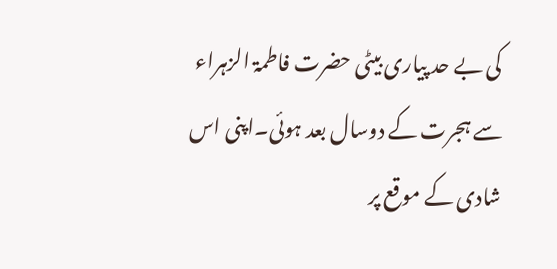کی بے حد پیاری بیٹی حضرت فاطمۃ الزہراء سے ہجرت کے دوسال بعد ہوئی۔اپنی اس شادی کے موقع پر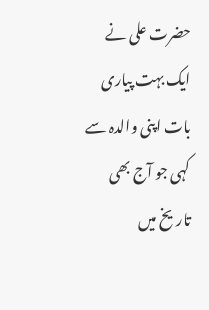حضرت علی نے ایک بہت پیاری بات اپنی والدہ سے کہی جو آج بھی تاریخ میں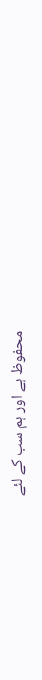محفوظ ہے اور ہم سب کے لئے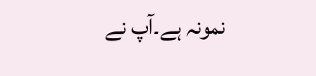نمونہ ہے۔آپ نے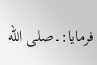فرمایا:۔صلى الله